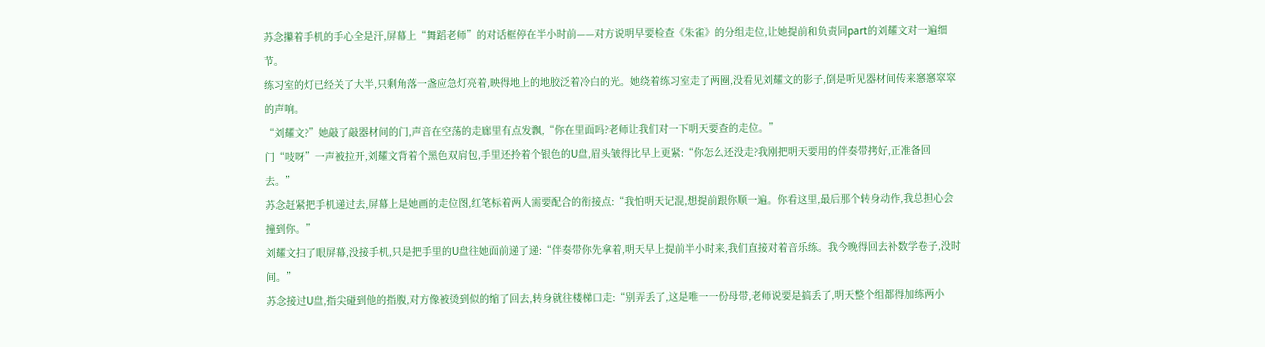苏念攥着手机的手心全是汗,屏幕上“舞蹈老师”的对话框停在半小时前——对方说明早要检查《朱雀》的分组走位,让她提前和负责同part的刘耀文对一遍细节。
练习室的灯已经关了大半,只剩角落一盏应急灯亮着,映得地上的地胶泛着冷白的光。她绕着练习室走了两圈,没看见刘耀文的影子,倒是听见器材间传来窸窸窣窣的声响。
“刘耀文?”她敲了敲器材间的门,声音在空荡的走廊里有点发飘,“你在里面吗?老师让我们对一下明天要查的走位。”
门“吱呀”一声被拉开,刘耀文背着个黑色双肩包,手里还拎着个银色的U盘,眉头皱得比早上更紧:“你怎么还没走?我刚把明天要用的伴奏带拷好,正准备回去。”
苏念赶紧把手机递过去,屏幕上是她画的走位图,红笔标着两人需要配合的衔接点:“我怕明天记混,想提前跟你顺一遍。你看这里,最后那个转身动作,我总担心会撞到你。”
刘耀文扫了眼屏幕,没接手机,只是把手里的U盘往她面前递了递:“伴奏带你先拿着,明天早上提前半小时来,我们直接对着音乐练。我今晚得回去补数学卷子,没时间。”
苏念接过U盘,指尖碰到他的指腹,对方像被烫到似的缩了回去,转身就往楼梯口走:“别弄丢了,这是唯一一份母带,老师说要是搞丢了,明天整个组都得加练两小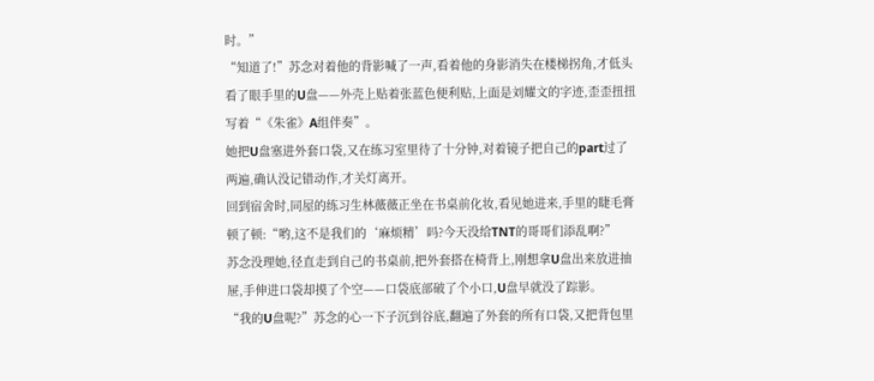时。”
“知道了!”苏念对着他的背影喊了一声,看着他的身影消失在楼梯拐角,才低头看了眼手里的U盘——外壳上贴着张蓝色便利贴,上面是刘耀文的字迹,歪歪扭扭写着“《朱雀》A组伴奏”。
她把U盘塞进外套口袋,又在练习室里待了十分钟,对着镜子把自己的part过了两遍,确认没记错动作,才关灯离开。
回到宿舍时,同屋的练习生林薇薇正坐在书桌前化妆,看见她进来,手里的睫毛膏顿了顿:“哟,这不是我们的‘麻烦精’吗?今天没给TNT的哥哥们添乱啊?”
苏念没理她,径直走到自己的书桌前,把外套搭在椅背上,刚想拿U盘出来放进抽屉,手伸进口袋却摸了个空——口袋底部破了个小口,U盘早就没了踪影。
“我的U盘呢?”苏念的心一下子沉到谷底,翻遍了外套的所有口袋,又把背包里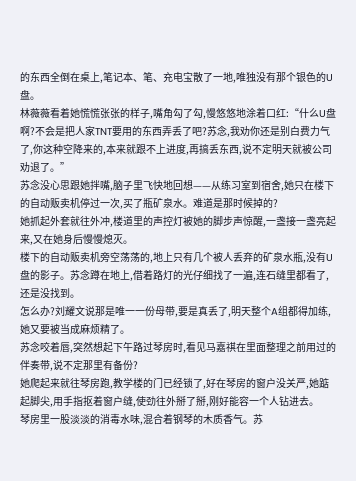的东西全倒在桌上,笔记本、笔、充电宝散了一地,唯独没有那个银色的U盘。
林薇薇看着她慌慌张张的样子,嘴角勾了勾,慢悠悠地涂着口红:“什么U盘啊?不会是把人家TNT要用的东西弄丢了吧?苏念,我劝你还是别白费力气了,你这种空降来的,本来就跟不上进度,再搞丢东西,说不定明天就被公司劝退了。”
苏念没心思跟她拌嘴,脑子里飞快地回想——从练习室到宿舍,她只在楼下的自动贩卖机停过一次,买了瓶矿泉水。难道是那时候掉的?
她抓起外套就往外冲,楼道里的声控灯被她的脚步声惊醒,一盏接一盏亮起来,又在她身后慢慢熄灭。
楼下的自动贩卖机旁空荡荡的,地上只有几个被人丢弃的矿泉水瓶,没有U盘的影子。苏念蹲在地上,借着路灯的光仔细找了一遍,连石缝里都看了,还是没找到。
怎么办?刘耀文说那是唯一一份母带,要是真丢了,明天整个A组都得加练,她又要被当成麻烦精了。
苏念咬着唇,突然想起下午路过琴房时,看见马嘉祺在里面整理之前用过的伴奏带,说不定那里有备份?
她爬起来就往琴房跑,教学楼的门已经锁了,好在琴房的窗户没关严,她踮起脚尖,用手指抠着窗户缝,使劲往外掰了掰,刚好能容一个人钻进去。
琴房里一股淡淡的消毒水味,混合着钢琴的木质香气。苏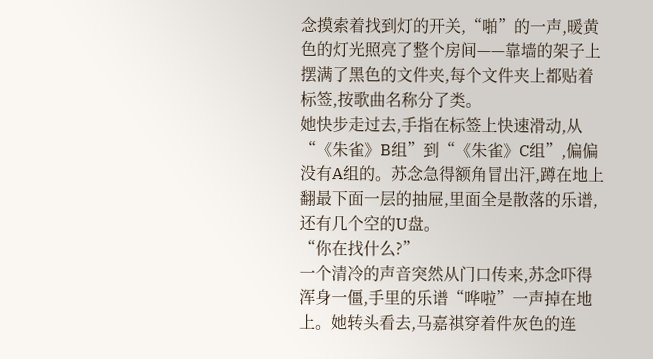念摸索着找到灯的开关,“啪”的一声,暖黄色的灯光照亮了整个房间——靠墙的架子上摆满了黑色的文件夹,每个文件夹上都贴着标签,按歌曲名称分了类。
她快步走过去,手指在标签上快速滑动,从“《朱雀》B组”到“《朱雀》C组”,偏偏没有A组的。苏念急得额角冒出汗,蹲在地上翻最下面一层的抽屉,里面全是散落的乐谱,还有几个空的U盘。
“你在找什么?”
一个清冷的声音突然从门口传来,苏念吓得浑身一僵,手里的乐谱“哗啦”一声掉在地上。她转头看去,马嘉祺穿着件灰色的连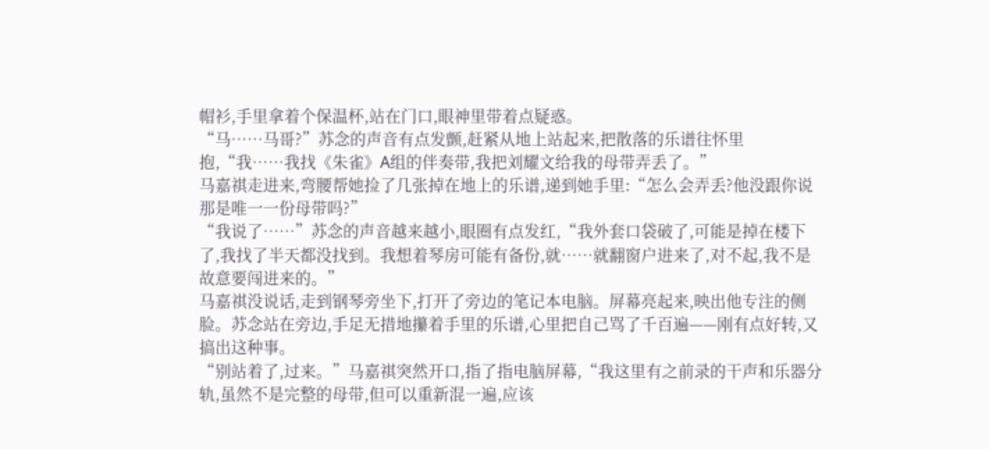帽衫,手里拿着个保温杯,站在门口,眼神里带着点疑惑。
“马……马哥?”苏念的声音有点发颤,赶紧从地上站起来,把散落的乐谱往怀里抱,“我……我找《朱雀》A组的伴奏带,我把刘耀文给我的母带弄丢了。”
马嘉祺走进来,弯腰帮她捡了几张掉在地上的乐谱,递到她手里:“怎么会弄丢?他没跟你说那是唯一一份母带吗?”
“我说了……”苏念的声音越来越小,眼圈有点发红,“我外套口袋破了,可能是掉在楼下了,我找了半天都没找到。我想着琴房可能有备份,就……就翻窗户进来了,对不起,我不是故意要闯进来的。”
马嘉祺没说话,走到钢琴旁坐下,打开了旁边的笔记本电脑。屏幕亮起来,映出他专注的侧脸。苏念站在旁边,手足无措地攥着手里的乐谱,心里把自己骂了千百遍——刚有点好转,又搞出这种事。
“别站着了,过来。”马嘉祺突然开口,指了指电脑屏幕,“我这里有之前录的干声和乐器分轨,虽然不是完整的母带,但可以重新混一遍,应该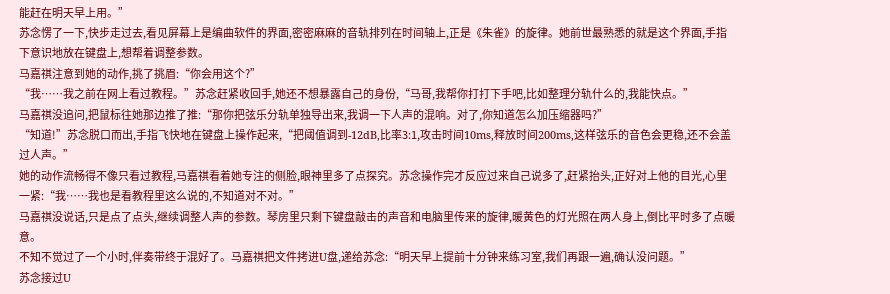能赶在明天早上用。”
苏念愣了一下,快步走过去,看见屏幕上是编曲软件的界面,密密麻麻的音轨排列在时间轴上,正是《朱雀》的旋律。她前世最熟悉的就是这个界面,手指下意识地放在键盘上,想帮着调整参数。
马嘉祺注意到她的动作,挑了挑眉:“你会用这个?”
“我……我之前在网上看过教程。”苏念赶紧收回手,她还不想暴露自己的身份,“马哥,我帮你打打下手吧,比如整理分轨什么的,我能快点。”
马嘉祺没追问,把鼠标往她那边推了推:“那你把弦乐分轨单独导出来,我调一下人声的混响。对了,你知道怎么加压缩器吗?”
“知道!”苏念脱口而出,手指飞快地在键盘上操作起来,“把阈值调到-12dB,比率3:1,攻击时间10ms,释放时间200ms,这样弦乐的音色会更稳,还不会盖过人声。”
她的动作流畅得不像只看过教程,马嘉祺看着她专注的侧脸,眼神里多了点探究。苏念操作完才反应过来自己说多了,赶紧抬头,正好对上他的目光,心里一紧:“我……我也是看教程里这么说的,不知道对不对。”
马嘉祺没说话,只是点了点头,继续调整人声的参数。琴房里只剩下键盘敲击的声音和电脑里传来的旋律,暖黄色的灯光照在两人身上,倒比平时多了点暖意。
不知不觉过了一个小时,伴奏带终于混好了。马嘉祺把文件拷进U盘,递给苏念:“明天早上提前十分钟来练习室,我们再跟一遍,确认没问题。”
苏念接过U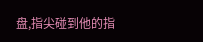盘,指尖碰到他的指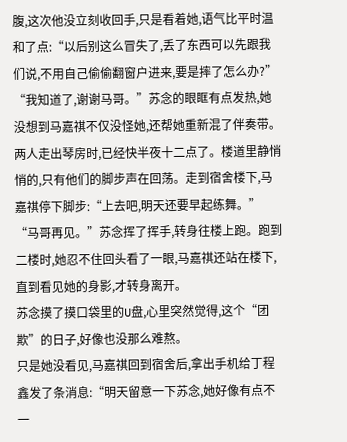腹,这次他没立刻收回手,只是看着她,语气比平时温和了点:“以后别这么冒失了,丢了东西可以先跟我们说,不用自己偷偷翻窗户进来,要是摔了怎么办?”
“我知道了,谢谢马哥。”苏念的眼眶有点发热,她没想到马嘉祺不仅没怪她,还帮她重新混了伴奏带。
两人走出琴房时,已经快半夜十二点了。楼道里静悄悄的,只有他们的脚步声在回荡。走到宿舍楼下,马嘉祺停下脚步:“上去吧,明天还要早起练舞。”
“马哥再见。”苏念挥了挥手,转身往楼上跑。跑到二楼时,她忍不住回头看了一眼,马嘉祺还站在楼下,直到看见她的身影,才转身离开。
苏念摸了摸口袋里的U盘,心里突然觉得,这个“团欺”的日子,好像也没那么难熬。
只是她没看见,马嘉祺回到宿舍后,拿出手机给丁程鑫发了条消息:“明天留意一下苏念,她好像有点不一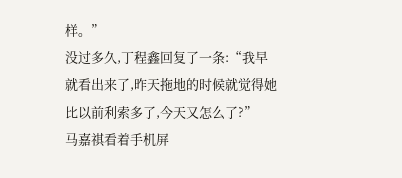样。”
没过多久,丁程鑫回复了一条:“我早就看出来了,昨天拖地的时候就觉得她比以前利索多了,今天又怎么了?”
马嘉祺看着手机屏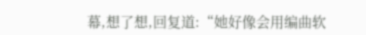幕,想了想,回复道:“她好像会用编曲软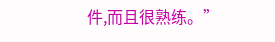件,而且很熟练。”